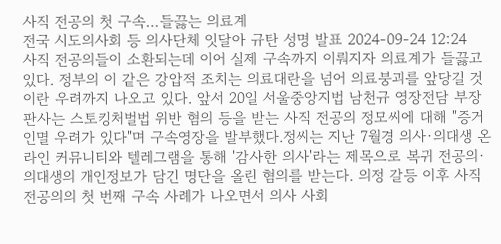사직 전공의 첫 구속…들끓는 의료계
전국 시도의사회 등 의사단체 잇달아 규탄 성명 발표 2024-09-24 12:24
사직 전공의들이 소환되는데 이어 실제 구속까지 이뤄지자 의료계가 들끓고 있다. 정부의 이 같은 강압적 조치는 의료대란을 넘어 의료붕괴를 앞당길 것이란 우려까지 나오고 있다. 앞서 20일 서울중앙지법 남천규 영장전담 부장판사는 스토킹처벌법 위반 혐의 등을 받는 사직 전공의 정모씨에 대해 "증거 인멸 우려가 있다"며 구속영장을 발부했다.정씨는 지난 7월경 의사·의대생 온라인 커뮤니티와 텔레그램을 통해 '감사한 의사'라는 제목으로 복귀 전공의·의대생의 개인정보가 담긴 명단을 올린 혐의를 받는다. 의정 갈등 이후 사직 전공의의 첫 번째 구속 사례가 나오면서 의사 사회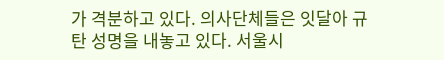가 격분하고 있다. 의사단체들은 잇달아 규탄 성명을 내놓고 있다. 서울시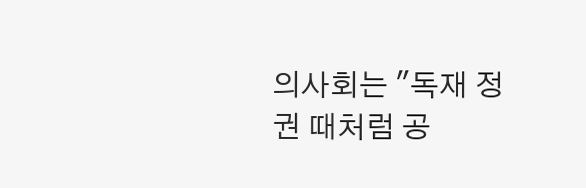의사회는 "독재 정권 때처럼 공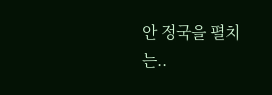안 정국을 펼치는..